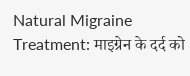Natural Migraine Treatment: माइग्रेन के दर्द को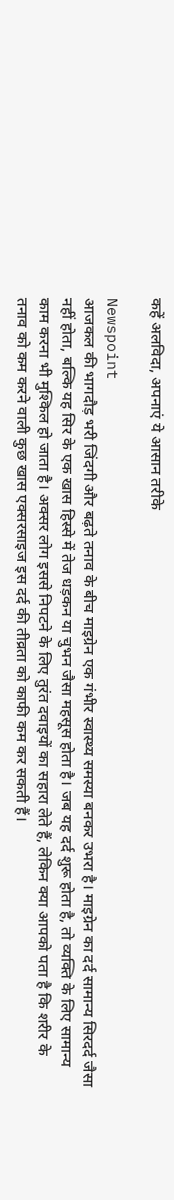कहें अलविदा, अपनाएं ये आसान तरीके

Newspoint
आजकल की भागदौड़ भरी जिंदगी और बढ़ते तनाव के बीच माइग्रेन एक गंभीर स्वास्थ्य समस्या बनकर उभरा है। माइग्रेन का दर्द सामान्य सिरदर्द जैसा नहीं होता, बल्कि यह सिर के एक खास हिस्से में तेज धड़कन या चुभन जैसा महसूस होता है। जब यह दर्द शुरू होता है, तो व्यक्ति के लिए सामान्य काम करना भी मुश्किल हो जाता है। अक्सर लोग इससे निपटने के लिए तुरंत दवाइयों का सहारा लेते हैं, लेकिन क्या आपको पता है कि शरीर के तनाव को कम करने वाली कुछ खास एक्सरसाइज इस दर्द की तीव्रता को काफी कम कर सकती हैं।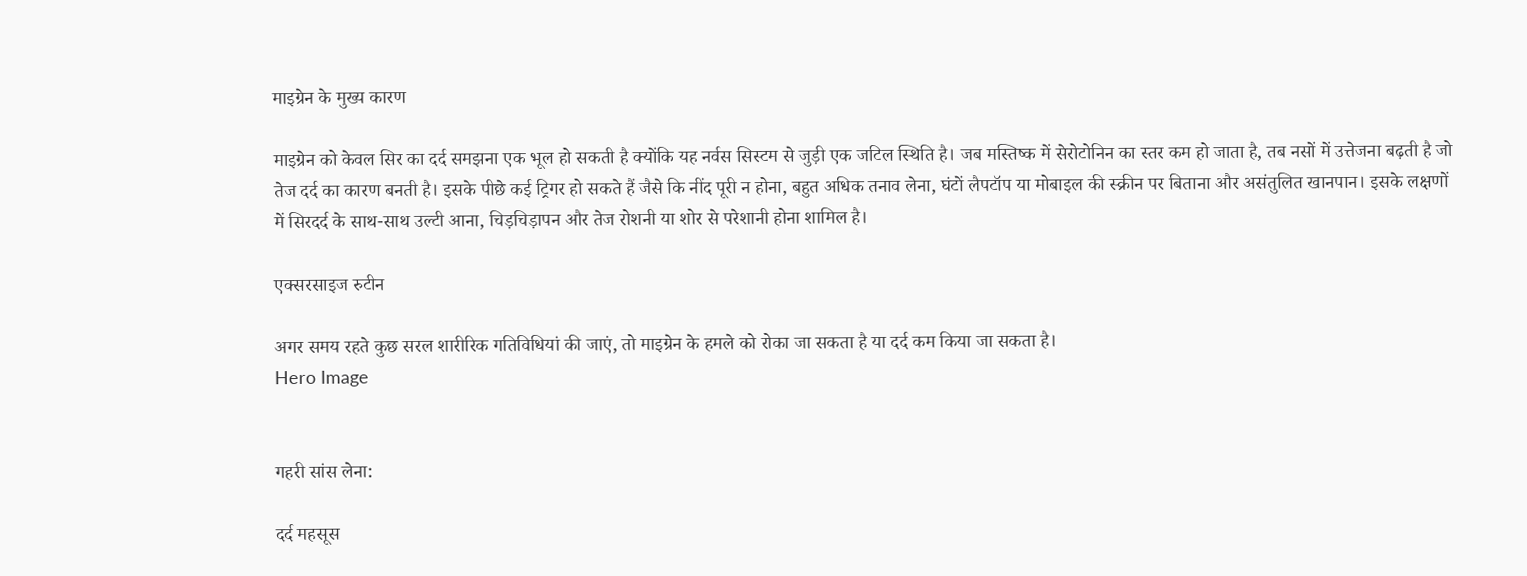माइग्रेन के मुख्य कारण

माइग्रेन को केवल सिर का दर्द समझना एक भूल हो सकती है क्योंकि यह नर्वस सिस्टम से जुड़ी एक जटिल स्थिति है। जब मस्तिष्क में सेरोटोनिन का स्तर कम हो जाता है, तब नसों में उत्तेजना बढ़ती है जो तेज दर्द का कारण बनती है। इसके पीछे कई ट्रिगर हो सकते हैं जैसे कि नींद पूरी न होना, बहुत अधिक तनाव लेना, घंटों लैपटॉप या मोबाइल की स्क्रीन पर बिताना और असंतुलित खानपान। इसके लक्षणों में सिरदर्द के साथ-साथ उल्टी आना, चिड़चिड़ापन और तेज रोशनी या शोर से परेशानी होना शामिल है।

एक्सरसाइज रुटीन

अगर समय रहते कुछ सरल शारीरिक गतिविधियां की जाएं, तो माइग्रेन के हमले को रोका जा सकता है या दर्द कम किया जा सकता है।
Hero Image


गहरी सांस लेना:

दर्द महसूस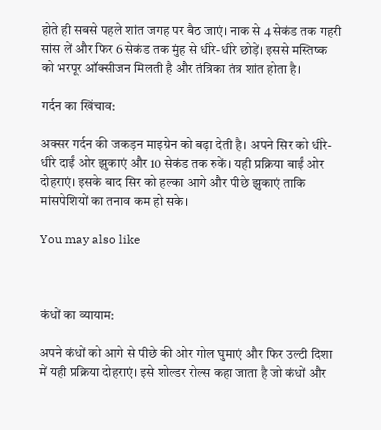होते ही सबसे पहले शांत जगह पर बैठ जाएं। नाक से 4 सेकंड तक गहरी सांस लें और फिर 6 सेकंड तक मुंह से धीरे-धीरे छोड़ें। इससे मस्तिष्क को भरपूर ऑक्सीजन मिलती है और तंत्रिका तंत्र शांत होता है।

गर्दन का खिंचाव:

अक्सर गर्दन की जकड़न माइग्रेन को बढ़ा देती है। अपने सिर को धीरे-धीरे दाईं ओर झुकाएं और 10 सेकंड तक रुकें। यही प्रक्रिया बाईं ओर दोहराएं। इसके बाद सिर को हल्का आगे और पीछे झुकाएं ताकि मांसपेशियों का तनाव कम हो सके।

You may also like



कंधों का व्यायाम:

अपने कंधों को आगे से पीछे की ओर गोल घुमाएं और फिर उल्टी दिशा में यही प्रक्रिया दोहराएं। इसे शोल्डर रोल्स कहा जाता है जो कंधों और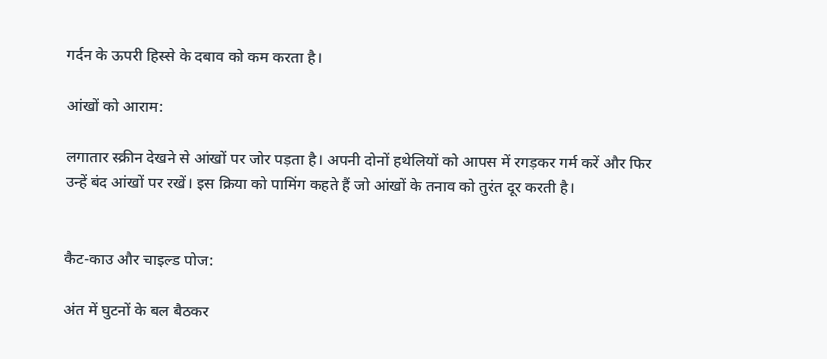गर्दन के ऊपरी हिस्से के दबाव को कम करता है।

आंखों को आराम:

लगातार स्क्रीन देखने से आंखों पर जोर पड़ता है। अपनी दोनों हथेलियों को आपस में रगड़कर गर्म करें और फिर उन्हें बंद आंखों पर रखें। इस क्रिया को पामिंग कहते हैं जो आंखों के तनाव को तुरंत दूर करती है।


कैट-काउ और चाइल्ड पोज:

अंत में घुटनों के बल बैठकर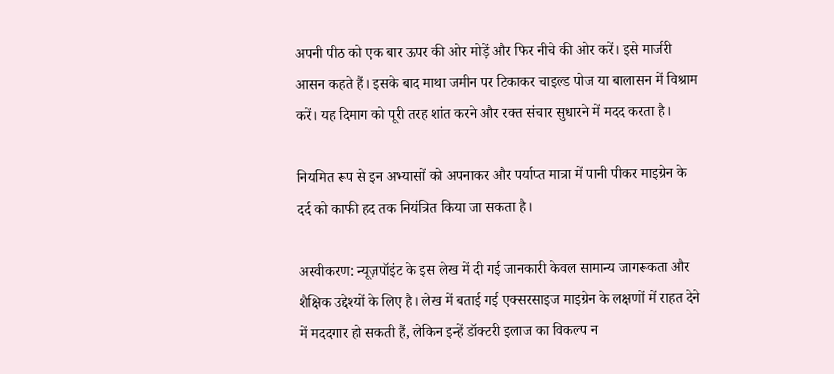अपनी पीठ को एक बार ऊपर की ओर मोड़ें और फिर नीचे की ओर करें। इसे मार्जरी आसन कहते हैं। इसके बाद माथा जमीन पर टिकाकर चाइल्ड पोज या बालासन में विश्राम करें। यह दिमाग को पूरी तरह शांत करने और रक्त संचार सुधारने में मदद करता है।

नियमित रूप से इन अभ्यासों को अपनाकर और पर्याप्त मात्रा में पानी पीकर माइग्रेन के दर्द को काफी हद तक नियंत्रित किया जा सकता है।

अस्वीकरण: न्यूज़पॉइंट के इस लेख में दी गई जानकारी केवल सामान्य जागरूकता और शैक्षिक उद्देश्यों के लिए है। लेख में बताई गई एक्सरसाइज माइग्रेन के लक्षणों में राहत देने में मददगार हो सकती हैं, लेकिन इन्हें डॉक्टरी इलाज का विकल्प न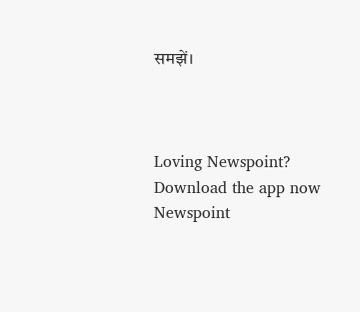समझें।



Loving Newspoint? Download the app now
Newspoint